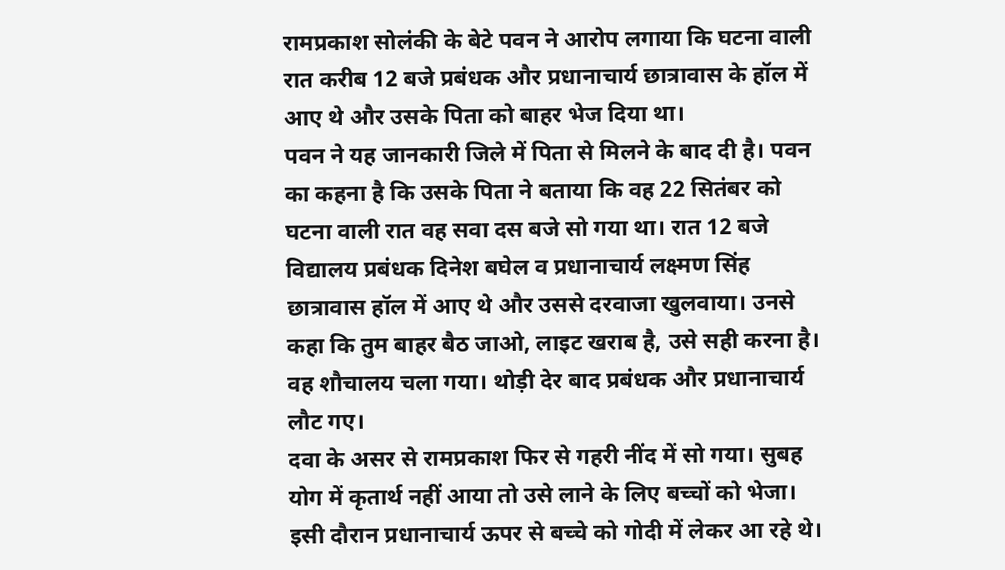रामप्रकाश सोलंकी के बेटे पवन ने आरोप लगाया कि घटना वाली रात करीब 12 बजे प्रबंधक और प्रधानाचार्य छात्रावास के हॉल में आए थे और उसके पिता को बाहर भेज दिया था।
पवन ने यह जानकारी जिले में पिता से मिलने के बाद दी है। पवन का कहना है कि उसके पिता ने बताया कि वह 22 सितंबर को घटना वाली रात वह सवा दस बजे सो गया था। रात 12 बजे विद्यालय प्रबंधक दिनेश बघेल व प्रधानाचार्य लक्ष्मण सिंह छात्रावास हॉल में आए थे और उससे दरवाजा खुलवाया। उनसे कहा कि तुम बाहर बैठ जाओ, लाइट खराब है, उसे सही करना है। वह शौचालय चला गया। थोड़ी देर बाद प्रबंधक और प्रधानाचार्य लौट गए।
दवा के असर से रामप्रकाश फिर से गहरी नींद में सो गया। सुबह योग में कृतार्थ नहीं आया तो उसे लाने के लिए बच्चों को भेजा। इसी दौरान प्रधानाचार्य ऊपर से बच्चे को गोदी में लेकर आ रहे थे।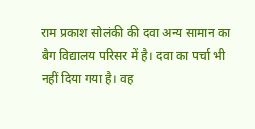राम प्रकाश सोलंकी की दवा अन्य सामान का बैग विद्यालय परिसर में है। दवा का पर्चा भी नहीं दिया गया है। वह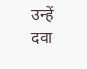उन्हें दवा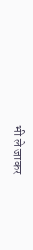भी ले जाकर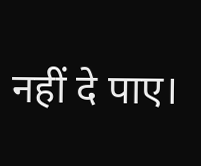नहीं दे पाए।